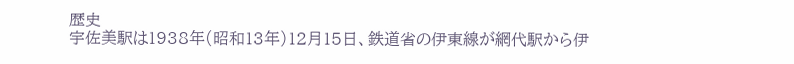歴史
宇佐美駅は1938年(昭和13年)12月15日、鉄道省の伊東線が網代駅から伊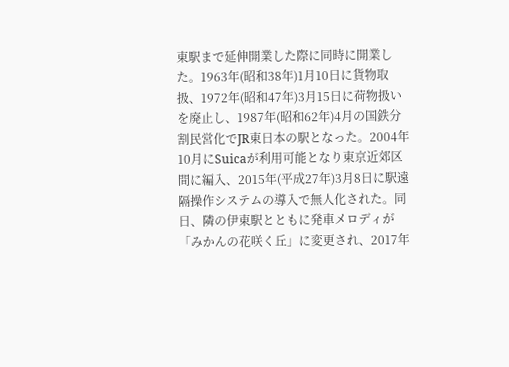東駅まで延伸開業した際に同時に開業した。1963年(昭和38年)1月10日に貨物取扱、1972年(昭和47年)3月15日に荷物扱いを廃止し、1987年(昭和62年)4月の国鉄分割民営化でJR東日本の駅となった。2004年10月にSuicaが利用可能となり東京近郊区間に編入、2015年(平成27年)3月8日に駅遠隔操作システムの導入で無人化された。同日、隣の伊東駅とともに発車メロディが「みかんの花咲く丘」に変更され、2017年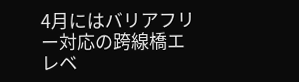4月にはバリアフリー対応の跨線橋エレベ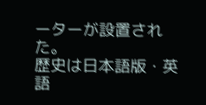ーターが設置された。
歴史は日本語版・英語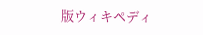版ウィキペディ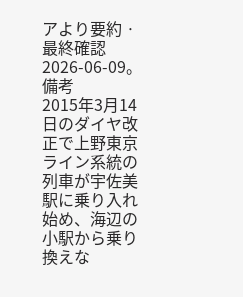アより要約 · 最終確認 2026-06-09。
備考
2015年3月14日のダイヤ改正で上野東京ライン系統の列車が宇佐美駅に乗り入れ始め、海辺の小駅から乗り換えな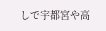しで宇都宮や高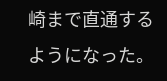崎まで直通するようになった。